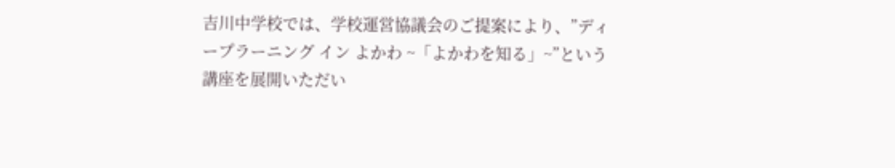吉川中学校では、学校運営協議会のご提案により、”ディープラーニング イン よかわ ~「よかわを知る」~”という講座を展開いただい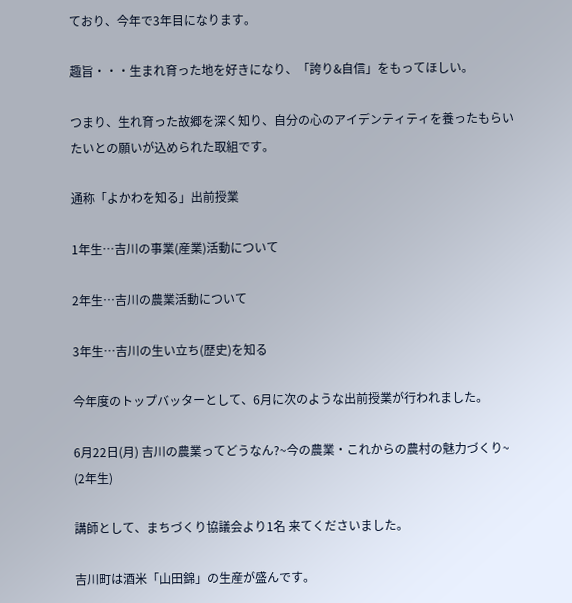ており、今年で3年目になります。

趣旨・・・生まれ育った地を好きになり、「誇り&自信」をもってほしい。

つまり、生れ育った故郷を深く知り、自分の心のアイデンティティを養ったもらいたいとの願いが込められた取組です。

通称「よかわを知る」出前授業

1年生…吉川の事業(産業)活動について

2年生…吉川の農業活動について

3年生…吉川の生い立ち(歴史)を知る

今年度のトップバッターとして、6月に次のような出前授業が行われました。

6月22日(月) 吉川の農業ってどうなん?~今の農業・これからの農村の魅力づくり~  (2年生)

講師として、まちづくり協議会より1名 来てくださいました。

吉川町は酒米「山田錦」の生産が盛んです。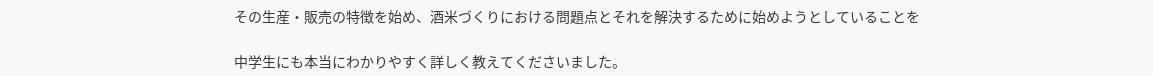その生産・販売の特徴を始め、酒米づくりにおける問題点とそれを解決するために始めようとしていることを

中学生にも本当にわかりやすく詳しく教えてくださいました。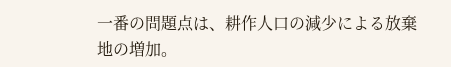一番の問題点は、耕作人口の減少による放棄地の増加。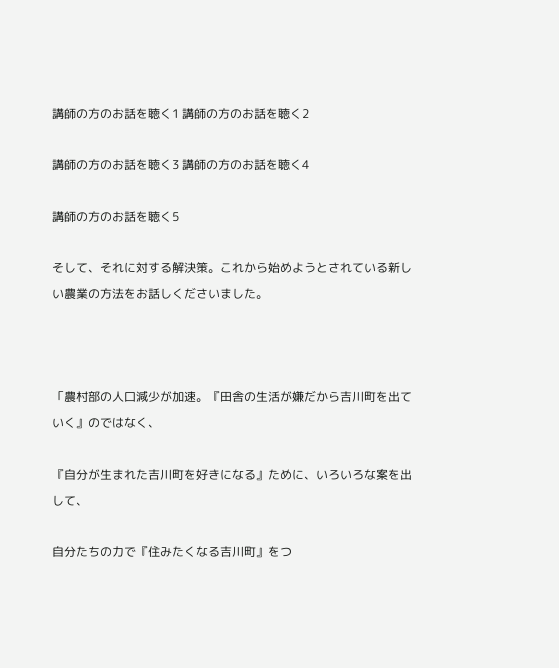講師の方のお話を聴く1 講師の方のお話を聴く2

講師の方のお話を聴く3 講師の方のお話を聴く4

講師の方のお話を聴く5

そして、それに対する解決策。これから始めようとされている新しい農業の方法をお話しくださいました。



「農村部の人口減少が加速。『田舎の生活が嫌だから吉川町を出ていく』のではなく、

『自分が生まれた吉川町を好きになる』ために、いろいろな案を出して、

自分たちの力で『住みたくなる吉川町』をつ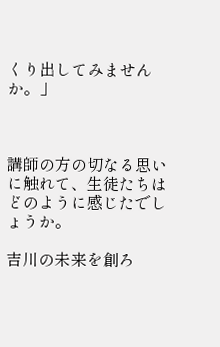くり出してみませんか。」



講師の方の切なる思いに触れて、生徒たちはどのように感じたでしょうか。

吉川の未来を創ろ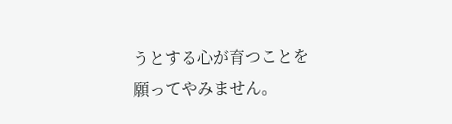うとする心が育つことを願ってやみません。